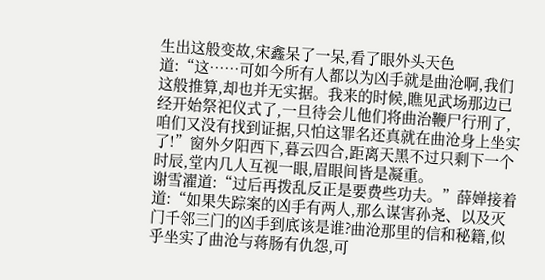生出这般变故,宋鑫呆了一呆,看了眼外头天色道:“这……可如今所有人都以为凶手就是曲沧啊,我们这般推算,却也并无实据。我来的时候,瞧见武场那边已经开始祭祀仪式了,一旦待会儿他们将曲治鞭尸行刑了,咱们又没有找到证据,只怕这罪名还真就在曲沧身上坐实了!”窗外夕阳西下,暮云四合,距离天黑不过只剩下一个时辰,堂内几人互视一眼,眉眼间皆是凝重。
谢雪濯道:“过后再拨乱反正是要费些功夫。”薛婵接着道:“如果失踪案的凶手有两人,那么谋害孙尧、以及灭门千邻三门的凶手到底该是谁?曲沧那里的信和秘籍,似乎坐实了曲沧与蒋肠有仇怨,可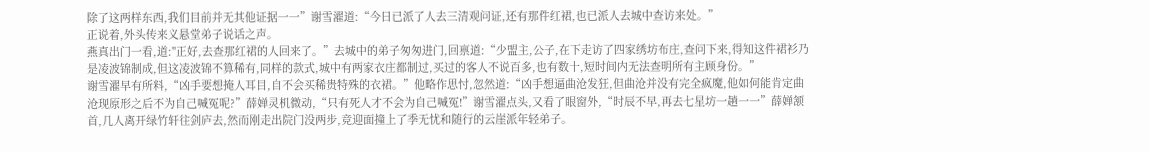除了这两样东西,我们目前并无其他证据一一”谢雪濯道:“今日已派了人去三清观问证,还有那件红裙,也已派人去城中查访来处。”
正说着,外头传来义悬堂弟子说话之声。
燕真出门一看,道:"正好,去查那红裙的人回来了。”去城中的弟子匆匆进门,回禀道:“少盟主,公子,在下走访了四家绣坊布庄,查问下来,得知这件裙衫乃是凌波锦制成,但这凌波锦不算稀有,同样的款式,城中有两家衣庄都制过,买过的客人不说百多,也有数十,短时间内无法查明所有主顾身份。”
谢雪濯早有所料,“凶手要想掩人耳目,自不会买稀贵特殊的衣裙。”他略作思忖,忽然道:“凶手想逼曲沧发狂,但曲沧并没有完全疯魔,他如何能肯定曲沧现原形之后不为自己喊冤呢?”薛婵灵机微动,“只有死人才不会为自己喊冤!”谢雪濯点头,又看了眼窗外,“时辰不早,再去七星坊一趟一一”薛婵颔首,几人离开绿竹轩往剑庐去,然而刚走出院门没两步,竞迎面撞上了季无忧和随行的云崖派年轻弟子。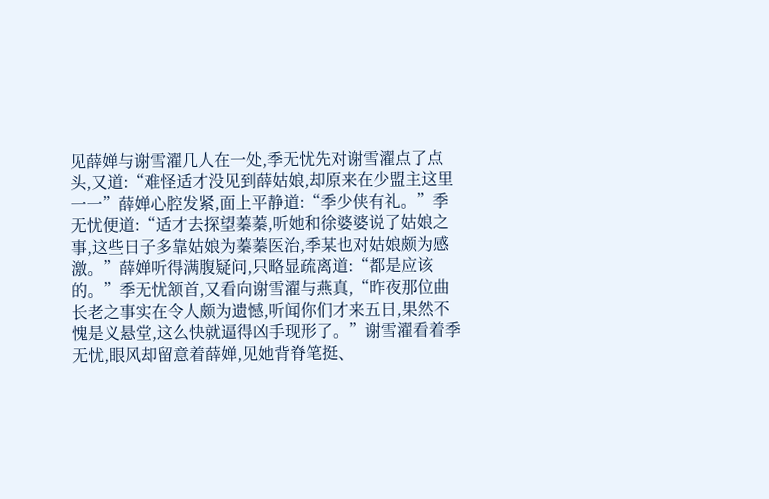见薛婵与谢雪濯几人在一处,季无忧先对谢雪濯点了点头,又道:“难怪适才没见到薛姑娘,却原来在少盟主这里一一”薛婵心腔发紧,面上平静道:“季少侠有礼。”季无忧便道:“适才去探望蓁蓁,听她和徐婆婆说了姑娘之事,这些日子多靠姑娘为蓁蓁医治,季某也对姑娘颇为感激。”薛婵听得满腹疑问,只略显疏离道:“都是应该的。”季无忧颔首,又看向谢雪濯与燕真,“昨夜那位曲长老之事实在令人颇为遗憾,听闻你们才来五日,果然不愧是义悬堂,这么快就逼得凶手现形了。”谢雪濯看着季无忧,眼风却留意着薛婵,见她背脊笔挺、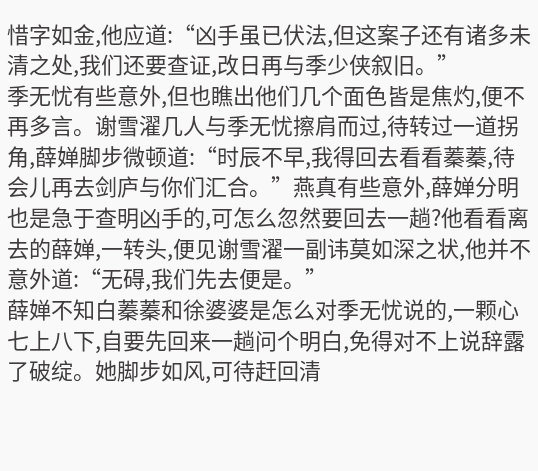惜字如金,他应道:“凶手虽已伏法,但这案子还有诸多未清之处,我们还要查证,改日再与季少侠叙旧。”
季无忧有些意外,但也瞧出他们几个面色皆是焦灼,便不再多言。谢雪濯几人与季无忧擦肩而过,待转过一道拐角,薛婵脚步微顿道:“时辰不早,我得回去看看蓁蓁,待会儿再去剑庐与你们汇合。”燕真有些意外,薛婵分明也是急于查明凶手的,可怎么忽然要回去一趟?他看看离去的薛婵,一转头,便见谢雪濯一副讳莫如深之状,他并不意外道:“无碍,我们先去便是。”
薛婵不知白蓁蓁和徐婆婆是怎么对季无忧说的,一颗心七上八下,自要先回来一趟问个明白,免得对不上说辞露了破绽。她脚步如风,可待赶回清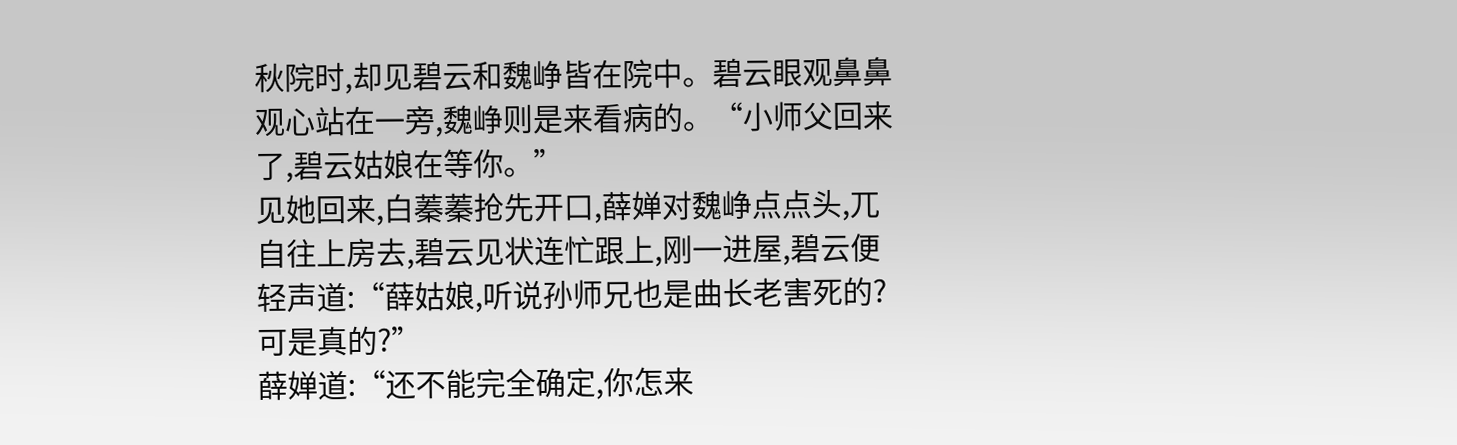秋院时,却见碧云和魏峥皆在院中。碧云眼观鼻鼻观心站在一旁,魏峥则是来看病的。“小师父回来了,碧云姑娘在等你。”
见她回来,白蓁蓁抢先开口,薛婵对魏峥点点头,兀自往上房去,碧云见状连忙跟上,刚一进屋,碧云便轻声道:“薛姑娘,听说孙师兄也是曲长老害死的?可是真的?”
薛婵道:“还不能完全确定,你怎来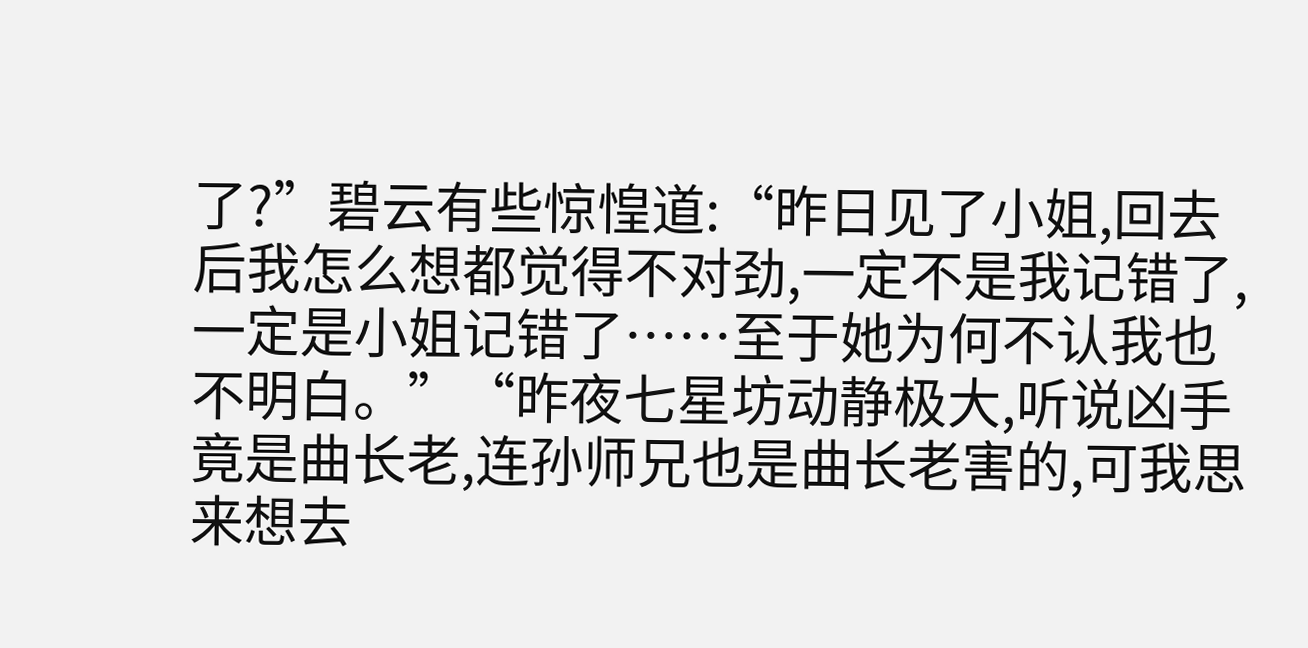了?”碧云有些惊惶道:“昨日见了小姐,回去后我怎么想都觉得不对劲,一定不是我记错了,一定是小姐记错了……至于她为何不认我也不明白。”“昨夜七星坊动静极大,听说凶手竟是曲长老,连孙师兄也是曲长老害的,可我思来想去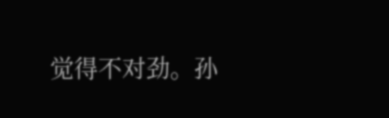觉得不对劲。孙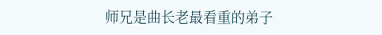师兄是曲长老最看重的弟子